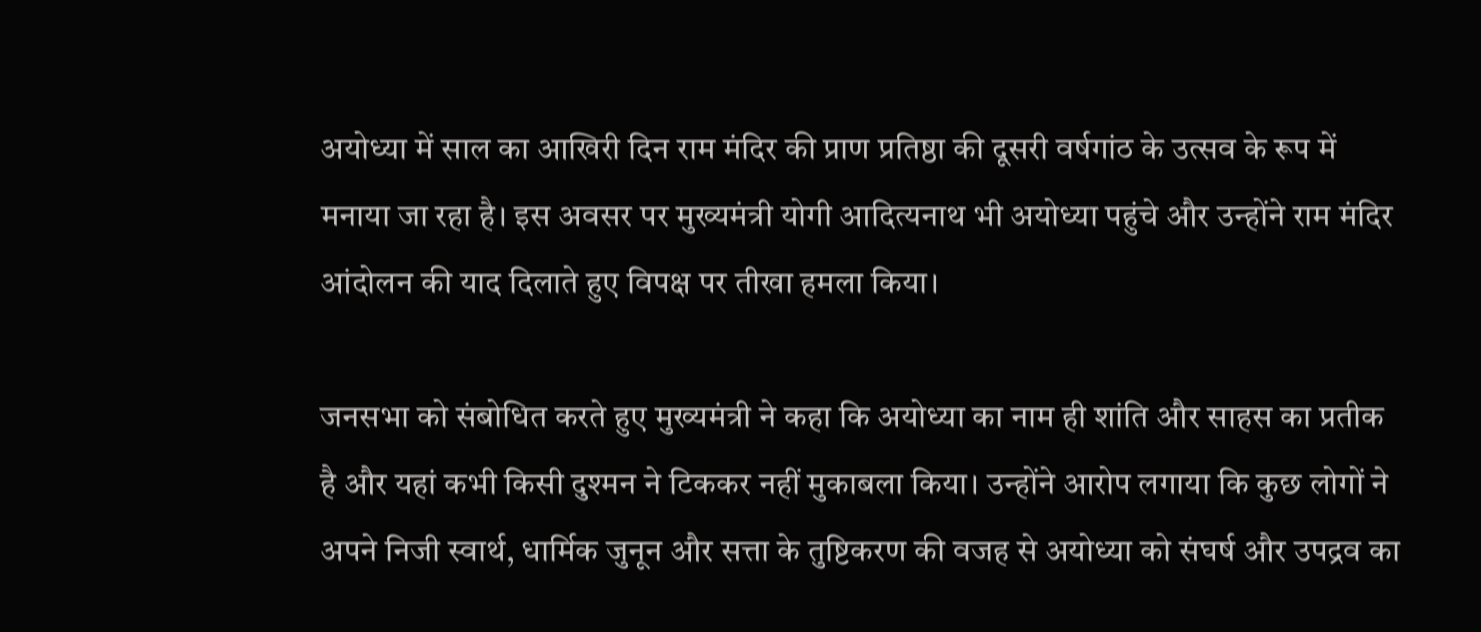अयोध्या में साल का आखिरी दिन राम मंदिर की प्राण प्रतिष्ठा की दूसरी वर्षगांठ के उत्सव के रूप में मनाया जा रहा है। इस अवसर पर मुख्यमंत्री योगी आदित्यनाथ भी अयोध्या पहुंचे और उन्होंने राम मंदिर आंदोलन की याद दिलाते हुए विपक्ष पर तीखा हमला किया।

जनसभा को संबोधित करते हुए मुख्यमंत्री ने कहा कि अयोध्या का नाम ही शांति और साहस का प्रतीक है और यहां कभी किसी दुश्मन ने टिककर नहीं मुकाबला किया। उन्होंने आरोप लगाया कि कुछ लोगों ने अपने निजी स्वार्थ, धार्मिक जुनून और सत्ता के तुष्टिकरण की वजह से अयोध्या को संघर्ष और उपद्रव का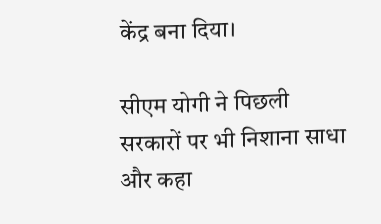केंद्र बना दिया।

सीएम योगी ने पिछली सरकारों पर भी निशाना साधा और कहा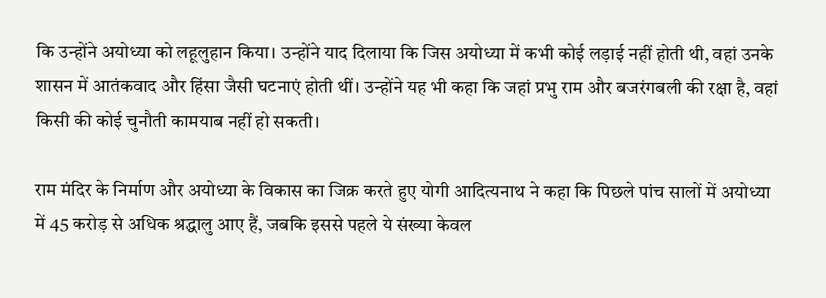कि उन्होंने अयोध्या को लहूलुहान किया। उन्होंने याद दिलाया कि जिस अयोध्या में कभी कोई लड़ाई नहीं होती थी, वहां उनके शासन में आतंकवाद और हिंसा जैसी घटनाएं होती थीं। उन्होंने यह भी कहा कि जहां प्रभु राम और बजरंगबली की रक्षा है, वहां किसी की कोई चुनौती कामयाब नहीं हो सकती।

राम मंदिर के निर्माण और अयोध्या के विकास का जिक्र करते हुए योगी आदित्यनाथ ने कहा कि पिछले पांच सालों में अयोध्या में 45 करोड़ से अधिक श्रद्धालु आए हैं, जबकि इससे पहले ये संख्या केवल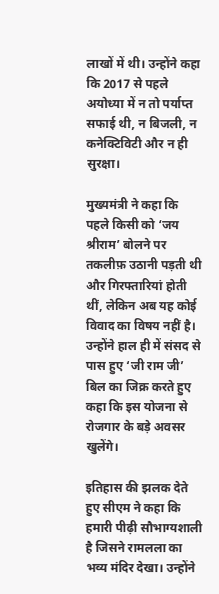लाखों में थी। उन्होंने कहा कि 2017 से पहले अयोध्या में न तो पर्याप्त सफाई थी, न बिजली, न कनेक्टिविटी और न ही सुरक्षा।

मुख्यमंत्री ने कहा कि पहले किसी को ‘जय श्रीराम’ बोलने पर तकलीफ़ उठानी पड़ती थी और गिरफ्तारियां होती थीं, लेकिन अब यह कोई विवाद का विषय नहीं है। उन्होंने हाल ही में संसद से पास हुए ‘जी राम जी’ बिल का जिक्र करते हुए कहा कि इस योजना से रोजगार के बड़े अवसर खुलेंगे।

इतिहास की झलक देते हुए सीएम ने कहा कि हमारी पीढ़ी सौभाग्यशाली है जिसने रामलला का भव्य मंदिर देखा। उन्होंने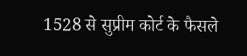1528 से सुप्रीम कोर्ट के फैसले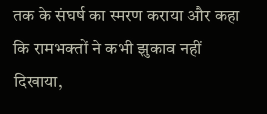तक के संघर्ष का स्मरण कराया और कहा कि रामभक्तों ने कभी झुकाव नहीं दिखाया,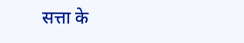सत्ता के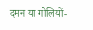दमन या गोलियों-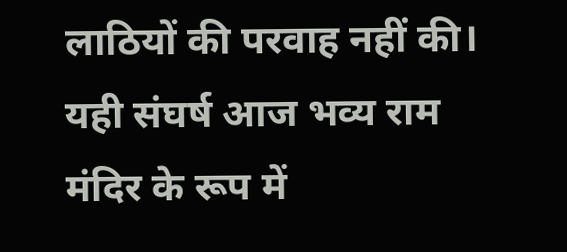लाठियों की परवाह नहीं की। यही संघर्ष आज भव्य राम मंदिर के रूप में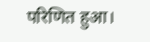परिणित हुआ।